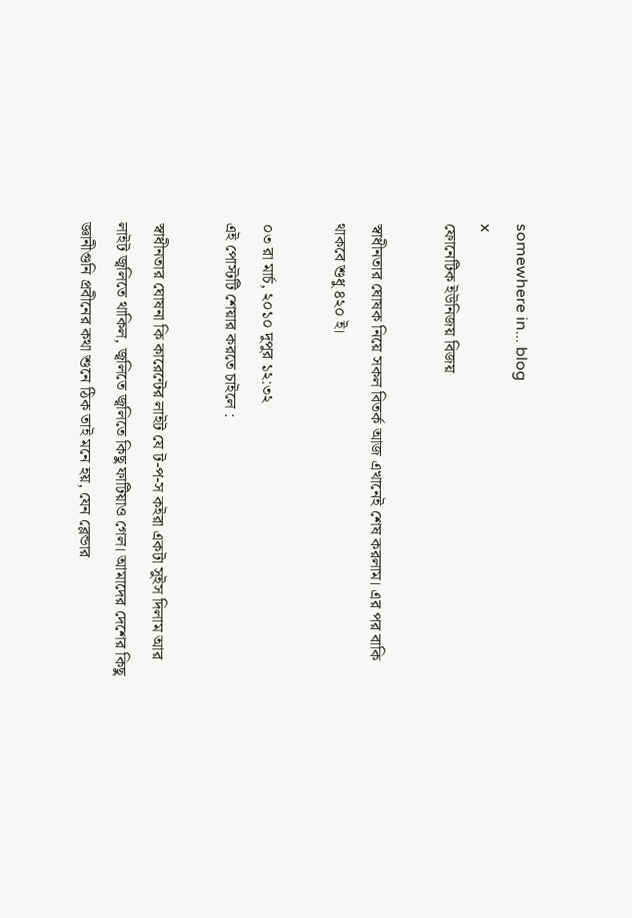somewhere in... blog
x
ফোনেটিক ইউনিজয় বিজয়

স্বাধীনতার ঘোষক নিয়ে সকল বিতর্ক আজ এখানেই শেষ করলাম। এর পর বাকি থাকবে শুধু ৪২০ ই।

০৩ রা মার্চ, ২০১০ দুপুর ১২:৩২
এই পোস্টটি শেয়ার করতে চাইলে :

স্বাধীনতার ঘোষনা কি কারেন্টের লাইট যে ট-প-স কইরা একটা সুইস দিলাম আর লাইট জ্বলিতে থাকিল, জ্বলিতে জ্বলিতে কিছু ফাটিয়াও গেল। আমাদের দেশের কিছু জ্ঞানীগুনি প্রবীনের কথা শুনে ঠিক তাই মনে হয়, যেন ব্লেন্ডার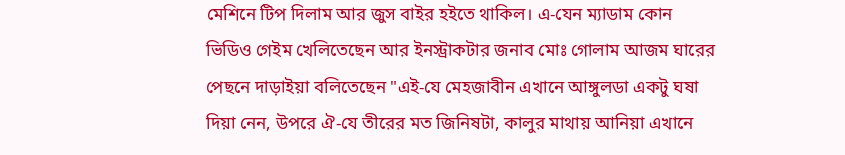মেশিনে টিপ দিলাম আর জুস বাইর হইতে থাকিল। এ-যেন ম্যাডাম কোন ভিডিও গেইম খেলিতেছেন আর ইনস্ট্রাকটার জনাব মোঃ গোলাম আজম ঘারের পেছনে দাড়াইয়া বলিতেছেন "এই-যে মেহজাবীন এখানে আঙ্গুলডা একটু ঘষা দিয়া নেন, উপরে ঐ-যে তীরের মত জিনিষটা, কালুর মাথায় আনিয়া এখানে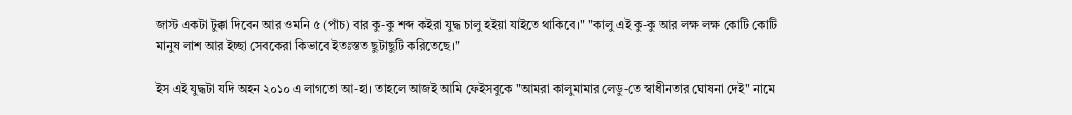জাস্ট একটা টুক্কা দিবেন আর ওমনি ৫ (পাঁচ) বার কু-কু শব্দ কইরা যুদ্ধ চালু হইয়া যাইতে থাকিবে।" "কালু এই কু-কু আর লক্ষ লক্ষ কোটি কোটি মানুষ লাশ আর ইচ্ছা সেবকেরা কিভাবে ইতঃস্তত ছুটাছুটি করিতেছে।"

ইস এই যুদ্ধটা যদি অহন ২০১০ এ লাগতো আ-হা। তাহলে আজই আমি ফেইসবুকে "আমরা কালুমামার লেডু-তে স্বাধীনতার ঘোষনা দেই" নামে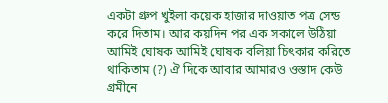একটা গ্রুপ খুইলা কয়েক হাজার দাওয়াত পত্র সেন্ড করে দিতাম। আর কয়দিন পর এক সকালে উঠিয়া আমিই ঘোষক আমিই ঘোষক বলিয়া চিৎকার করিতে থাকিতাম (?) ঐ দিকে আবার আমারও ওস্তাদ কেউ গ্রমীনে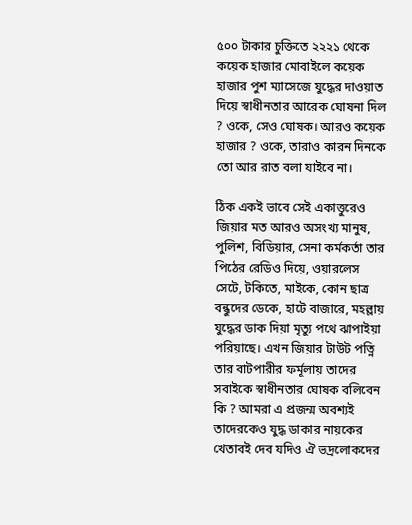৫০০ টাকার চুক্তিতে ২২২১ থেকে কয়েক হাজার মোবাইলে কয়েক হাজার পুশ ম্যাসেজে যুদ্ধের দাওয়াত দিয়ে স্বাধীনতার আরেক ঘোষনা দিল ? ওকে, সেও ঘোষক। আরও কয়েক হাজার ? ওকে, তারাও কারন দিনকে তো আর রাত বলা যাইবে না।

ঠিক একই ভাবে সেই একাত্তুরেও জিয়ার মত আরও অসংখ্য মানুষ, পুলিশ, বিডিয়ার, সেনা কর্মকর্তা তার পিঠের রেডিও দিয়ে, ওয়ারলেস সেটে, টকিতে, মাইকে, কোন ছাত্র বন্ধুদের ডেকে, হাটে বাজারে, মহল্লায় যুদ্ধের ডাক দিয়া মৃত্যু পথে ঝাপাইয়া পরিয়াছে। এখন জিয়ার টাউট পত্নি তার বাটপারীর ফর্মূলায় তাদের সবাইকে স্বাধীনতার ঘোষক বলিবেন কি ? আমরা এ প্রজন্ম অবশ্যই তাদেরকেও যুদ্ধ ডাকার নায়কের খেতাবই দেব যদিও ঐ ভদ্রলোকদের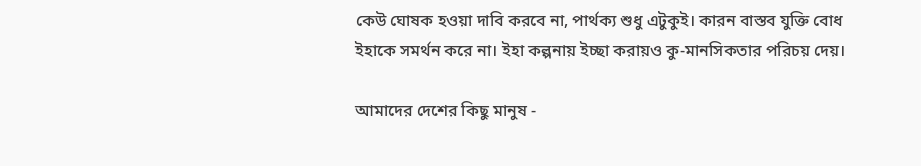কেউ ঘোষক হওয়া দাবি করবে না, পার্থক্য শুধু এটুকুই। কারন বাস্তব যুক্তি বোধ ইহাকে সমর্থন করে না। ইহা কল্পনায় ইচ্ছা করায়ও কু-মানসিকতার পরিচয় দেয়।

আমাদের দেশের কিছু মানুষ -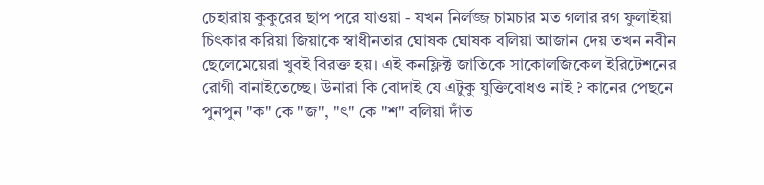চেহারায় কুকুরের ছাপ পরে যাওয়া - যখন নির্লজ্জ চামচার মত গলার রগ ফুলাইয়া চিৎকার করিয়া জিয়াকে স্বাধীনতার ঘোষক ঘোষক বলিয়া আজান দেয় তখন নবীন ছেলেমেয়েরা খুবই বিরক্ত হয়। এই কনফ্লিক্ট জাতিকে সাকোলজিকেল ইরিটেশনের রোগী বানাইতেচ্ছে। উনারা কি বোদাই যে এটুকু যুক্তিবোধও নাই ? কানের পেছনে পুনপুন "ক" কে "জ", "ৎ" কে "শ" বলিয়া দাঁত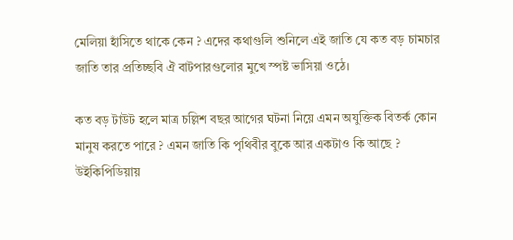মেলিয়া হাঁসিতে থাকে কেন ? এদের কথাগুলি শুনিলে এই জাতি যে কত বড় চামচার জাতি তার প্রতিচ্ছবি ঐ বাটপারগুলোর মুখে স্পষ্ট ভাসিয়া ওঠে।

কত বড় টাউট হলে মাত্র চল্লিশ বছর আগের ঘটনা নিয়ে এমন অযুক্তিক বিতর্ক কোন মানুষ করতে পারে ? এমন জাতি কি পৃথিবীর বুকে আর একটাও কি আছে ? উইকিপিডিয়ায়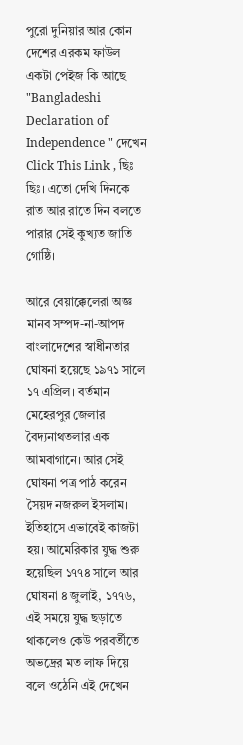পুরো দুনিয়ার আর কোন দেশের এরকম ফাউল একটা পেইজ কি আছে "Bangladeshi Declaration of Independence " দেখেন Click This Link , ছিঃ ছিঃ। এতো দেখি দিনকে রাত আর রাতে দিন বলতে পারার সেই কুখ্যত জাতি গোষ্ঠি।

আরে বেয়াক্কেলেরা অজ্ঞ মানব সম্পদ-না-আপদ বাংলাদেশের স্বাধীনতার ঘোষনা হয়েছে ১৯৭১ সালে ১৭ এপ্রিল। বর্তমান মেহেরপুর জেলার বৈদ্যনাথতলার এক আমবাগানে। আর সেই ঘোষনা পত্র পাঠ করেন সৈয়দ নজরুল ইসলাম। ইতিহাসে এভাবেই কাজটা হয়। আমেরিকার যুদ্ধ শুরু হয়েছিল ১৭৭৪ সালে আর ঘোষনা ৪ জুলাই, ১৭৭৬, এই সময়ে যুদ্ধ ছড়াতে থাকলেও কেউ পরবর্তীতে অভদ্রের মত লাফ দিয়ে বলে ওঠেনি এই দেখেন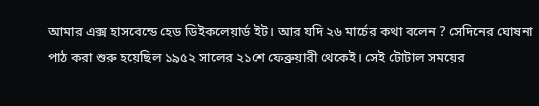আমার এক্স হাসবেন্ডে হেড ডিইকলেয়ার্ড ইট। আর যদি ২৬ মার্চের কথা বলেন ? সেদিনের ঘোষনা পাঠ করা শুরু হয়েছিল ১৯৫২ সালের ২১শে ফেব্রুয়ারী থেকেই। সেই টোটাল সময়ের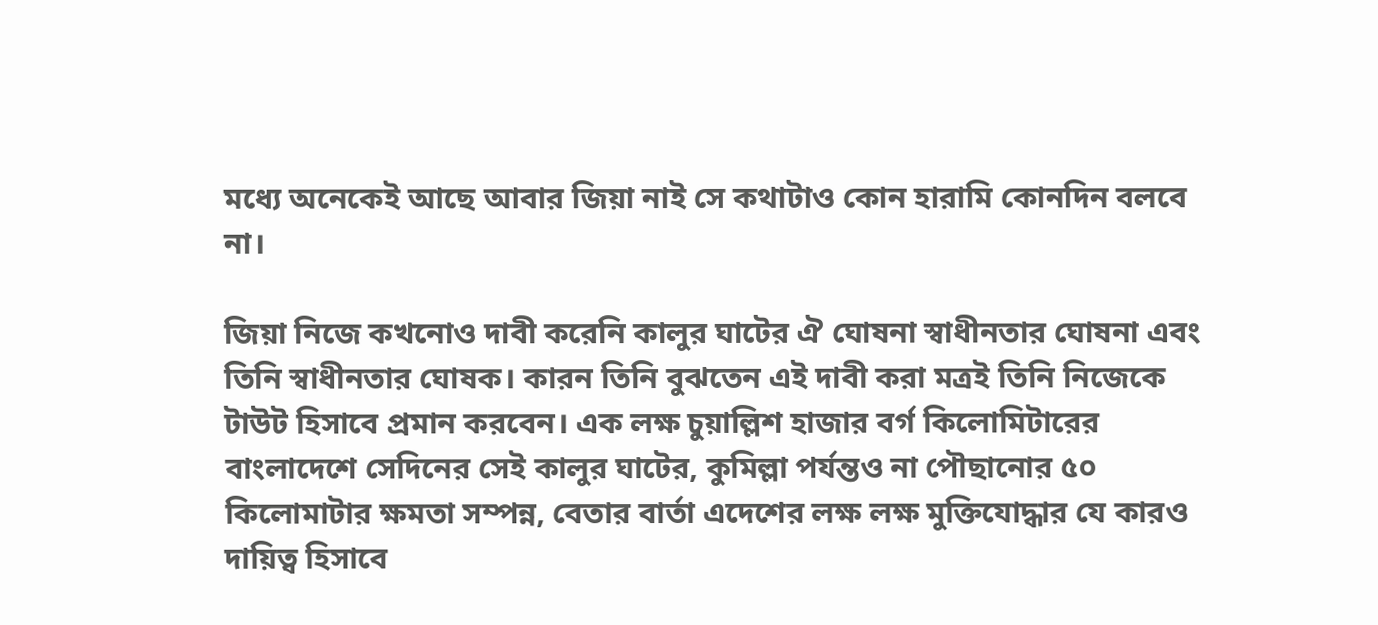মধ্যে অনেকেই আছে আবার জিয়া নাই সে কথাটাও কোন হারামি কোনদিন বলবে না।

জিয়া নিজে কখনোও দাবী করেনি কালুর ঘাটের ঐ ঘোষনা স্বাধীনতার ঘোষনা এবং তিনি স্বাধীনতার ঘোষক। কারন তিনি বুঝতেন এই দাবী করা মত্রই তিনি নিজেকে টাউট হিসাবে প্রমান করবেন। এক লক্ষ চুয়াল্লিশ হাজার বর্গ কিলোমিটারের বাংলাদেশে সেদিনের সেই কালুর ঘাটের, কুমিল্লা পর্যন্তও না পৌছানোর ৫০ কিলোমাটার ক্ষমতা সম্পন্ন, বেতার বার্তা এদেশের লক্ষ লক্ষ মুক্তিযোদ্ধার যে কারও দায়িত্ব হিসাবে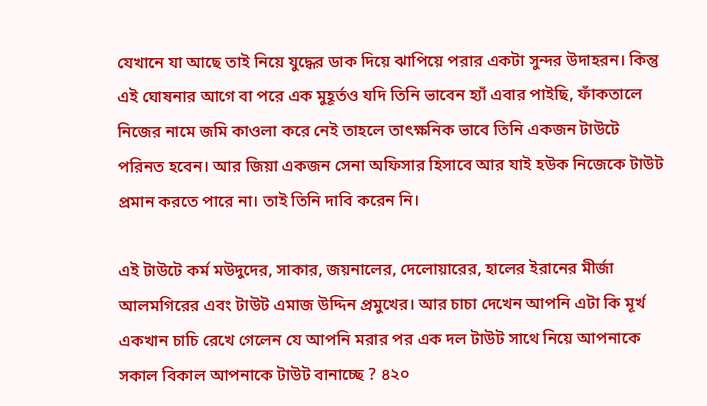যেখানে যা আছে তাই নিয়ে যুদ্ধের ডাক দিয়ে ঝাপিয়ে পরার একটা সুন্দর উদাহরন। কিন্তু এই ঘোষনার আগে বা পরে এক মুহূর্তও যদি তিনি ভাবেন হ্যাঁ এবার পাইছি, ফাঁকতালে নিজের নামে জমি কাওলা করে নেই তাহলে তাৎক্ষনিক ভাবে তিনি একজন টাউটে পরিনত হবেন। আর জিয়া একজন সেনা অফিসার হিসাবে আর যাই হউক নিজেকে টাউট প্রমান করতে পারে না। তাই তিনি দাবি করেন নি।

এই টাউটে কর্ম মউদুদের, সাকার, জয়নালের, দেলোয়ারের, হালের ইরানের মীর্জা আলমগিরের এবং টাউট এমাজ উদ্দিন প্রমুখের। আর চাচা দেখেন আপনি এটা কি মূর্খ একখান চাচি রেখে গেলেন যে আপনি মরার পর এক দল টাউট সাথে নিয়ে আপনাকে সকাল বিকাল আপনাকে টাউট বানাচ্ছে ? ৪২০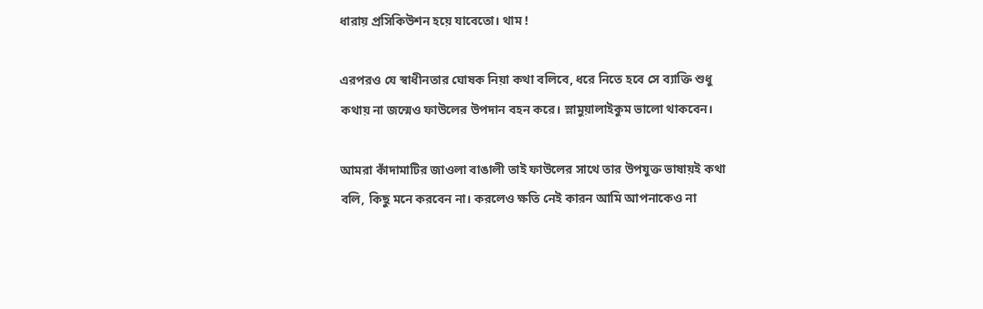ধারায় প্রসিকিউশন হয়ে যাবেতো। থাম !

এরপরও যে স্বাধীনতার ঘোষক নিয়া কথা বলিবে, ধরে নিতে হবে সে ব্যাক্তি শুধু কথায় না জন্মেও ফাউলের উপদান বহন করে। স্লামুয়ালাইকুম ভালো থাকবেন।

আমরা কাঁদামাটির জাওলা বাঙালী তাই ফাউলের সাথে তার উপযুক্ত ভাষায়ই কথা বলি, কিছু মনে করবেন না। করলেও ক্ষতি নেই কারন আমি আপনাকেও না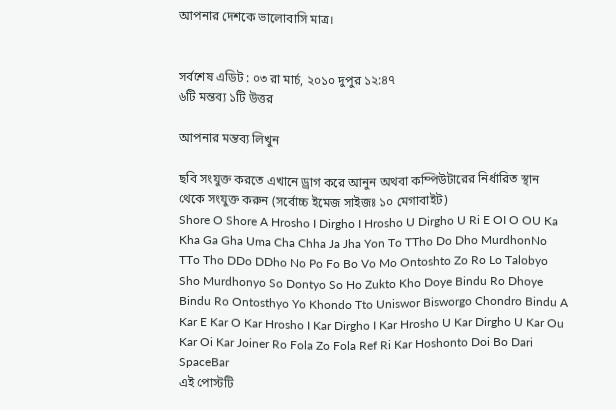আপনার দেশকে ভালোবাসি মাত্র।


সর্বশেষ এডিট : ০৩ রা মার্চ, ২০১০ দুপুর ১২:৪৭
৬টি মন্তব্য ১টি উত্তর

আপনার মন্তব্য লিখুন

ছবি সংযুক্ত করতে এখানে ড্রাগ করে আনুন অথবা কম্পিউটারের নির্ধারিত স্থান থেকে সংযুক্ত করুন (সর্বোচ্চ ইমেজ সাইজঃ ১০ মেগাবাইট)
Shore O Shore A Hrosho I Dirgho I Hrosho U Dirgho U Ri E OI O OU Ka Kha Ga Gha Uma Cha Chha Ja Jha Yon To TTho Do Dho MurdhonNo TTo Tho DDo DDho No Po Fo Bo Vo Mo Ontoshto Zo Ro Lo Talobyo Sho Murdhonyo So Dontyo So Ho Zukto Kho Doye Bindu Ro Dhoye Bindu Ro Ontosthyo Yo Khondo Tto Uniswor Bisworgo Chondro Bindu A Kar E Kar O Kar Hrosho I Kar Dirgho I Kar Hrosho U Kar Dirgho U Kar Ou Kar Oi Kar Joiner Ro Fola Zo Fola Ref Ri Kar Hoshonto Doi Bo Dari SpaceBar
এই পোস্টটি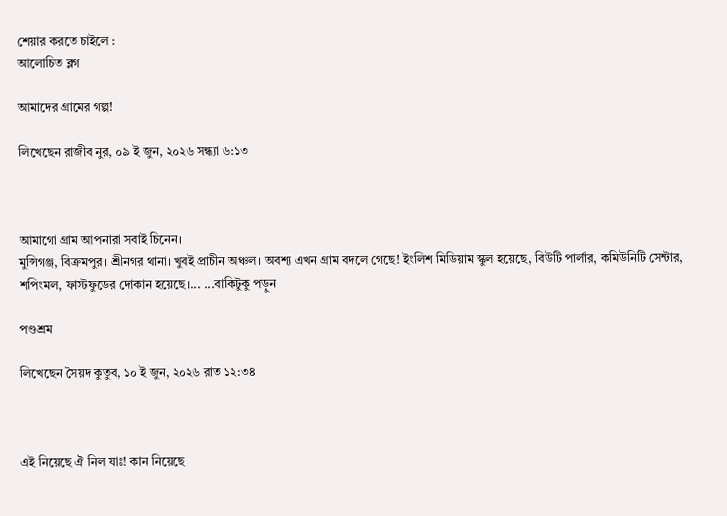শেয়ার করতে চাইলে :
আলোচিত ব্লগ

আমাদের গ্রামের গল্প!

লিখেছেন রাজীব নুর, ০৯ ই জুন, ২০২৬ সন্ধ্যা ৬:১৩



আমাগো গ্রাম আপনারা সবাই চিনেন।
মুন্সিগঞ্জ, বিক্রমপুর। শ্রীনগর থানা। খুবই প্রাচীন অঞ্চল। অবশ্য এখন গ্রাম বদলে গেছে! ইংলিশ মিডিয়াম স্কুল হয়েছে, বিউটি পার্লার, কমিউনিটি সেন্টার, শপিংমল, ফাস্টফুডের দোকান হয়েছে।... ...বাকিটুকু পড়ুন

পণ্ডশ্রম

লিখেছেন সৈয়দ কুতুব, ১০ ই জুন, ২০২৬ রাত ১২:৩৪



এই নিয়েছে ঐ নিল যাঃ! কান নিয়েছে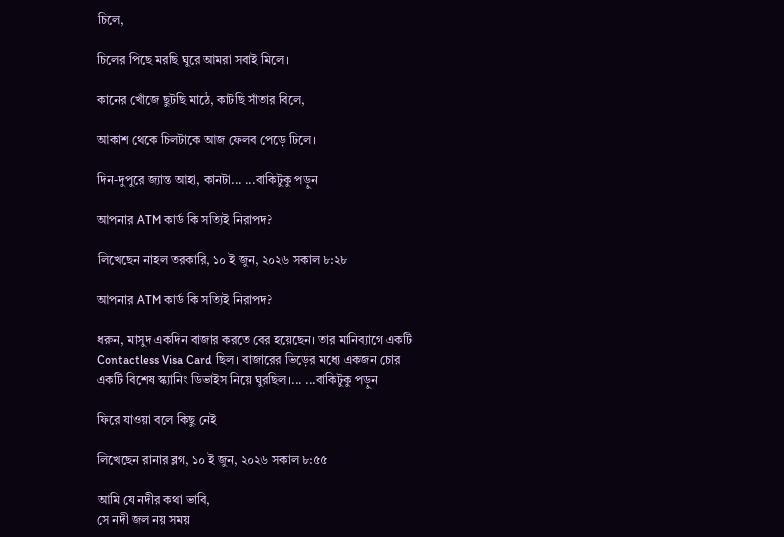চিলে,

চিলের পিছে মরছি ঘুরে আমরা সবাই মিলে।

কানের খোঁজে ছুটছি মাঠে, কাটছি সাঁতার বিলে,

আকাশ থেকে চিলটাকে আজ ফেলব পেড়ে ঢিলে।

দিন-দুপুরে জ্যান্ত আহা, কানটা... ...বাকিটুকু পড়ুন

আপনার ATM কার্ড কি সত্যিই নিরাপদ?

লিখেছেন নাহল তরকারি, ১০ ই জুন, ২০২৬ সকাল ৮:২৮

আপনার ATM কার্ড কি সত্যিই নিরাপদ?

ধরুন, মাসুদ একদিন বাজার করতে বের হয়েছেন। তার মানিব্যাগে একটি Contactless Visa Card ছিল। বাজারের ভিড়ের মধ্যে একজন চোর একটি বিশেষ স্ক্যানিং ডিভাইস নিয়ে ঘুরছিল।... ...বাকিটুকু পড়ুন

ফিরে যাওয়া বলে কিছু নেই

লিখেছেন রানার ব্লগ, ১০ ই জুন, ২০২৬ সকাল ৮:৫৫

আমি যে নদীর কথা ভাবি,
সে নদী জল নয় সময়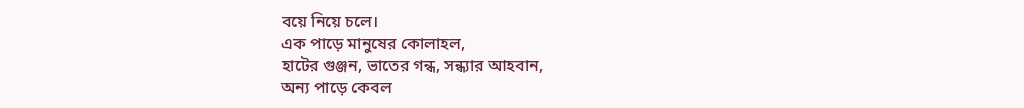বয়ে নিয়ে চলে।
এক পাড়ে মানুষের কোলাহল,
হাটের গুঞ্জন, ভাতের গন্ধ, সন্ধ্যার আহবান,
অন্য পাড়ে কেবল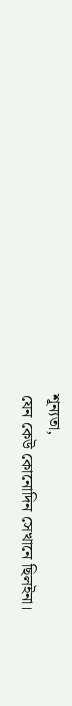শূন্যতা,
যেন কেউ কোনোদিন সেখানে ছিলইনা।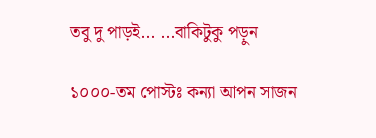তবু দু পাড়ই... ...বাকিটুকু পড়ুন

১০০০-তম পোস্টঃ কন্যা আপন সাজন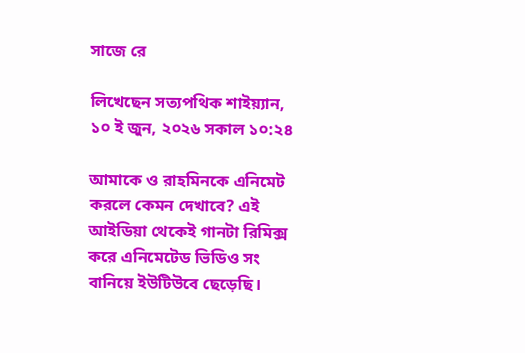সাজে রে

লিখেছেন সত্যপথিক শাইয়্যান, ১০ ই জুন, ২০২৬ সকাল ১০:২৪

আমাকে ও রাহমিনকে এনিমেট করলে কেমন দেখাবে? এই আইডিয়া থেকেই গানটা রিমিক্স করে এনিমেটেড ভিডিও সং বানিয়ে ইউটিউবে ছেড়েছি।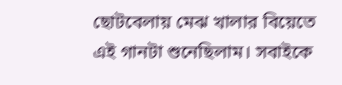ছোটবেলায় মেঝ খালার বিয়েতে এই গানটা শুনেছিলাম। সবাইকে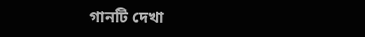গানটি দেখা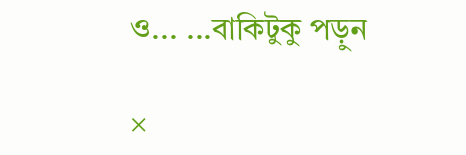ও... ...বাকিটুকু পড়ুন

×